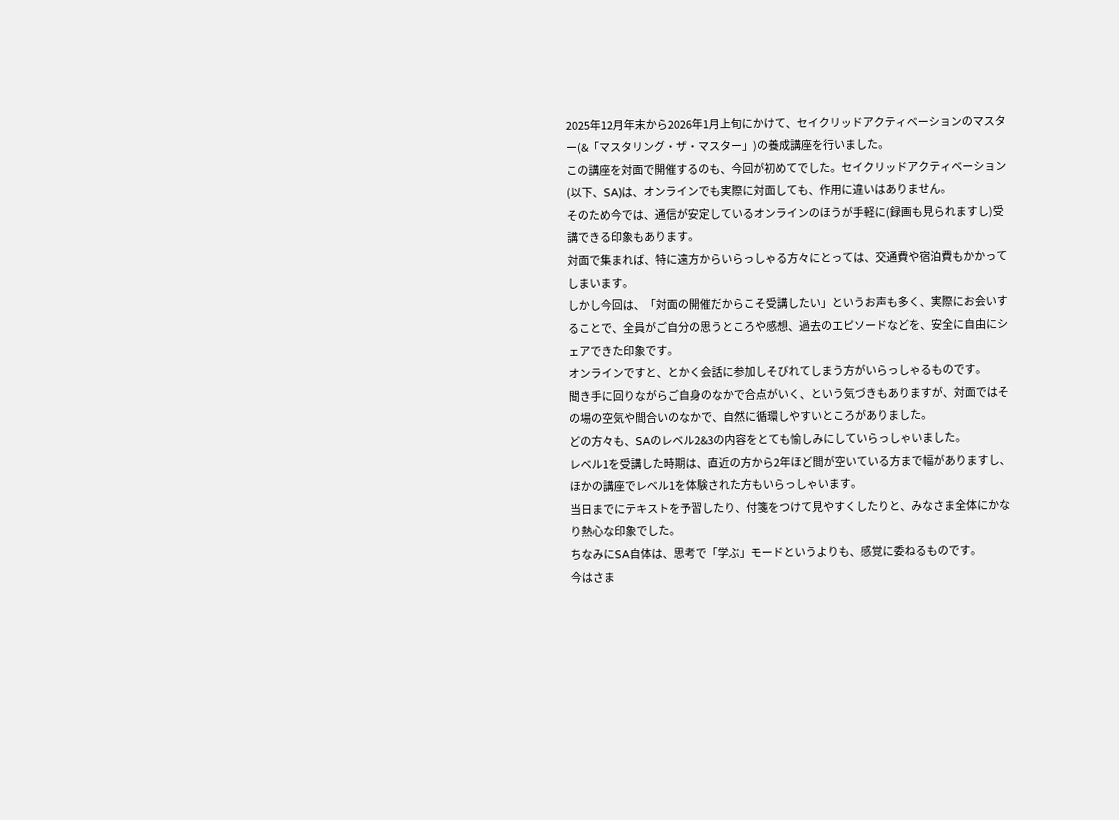2025年12月年末から2026年1月上旬にかけて、セイクリッドアクティベーションのマスター(&「マスタリング・ザ・マスター」)の養成講座を行いました。
この講座を対面で開催するのも、今回が初めてでした。セイクリッドアクティベーション(以下、SA)は、オンラインでも実際に対面しても、作用に違いはありません。
そのため今では、通信が安定しているオンラインのほうが手軽に(録画も見られますし)受講できる印象もあります。
対面で集まれば、特に遠方からいらっしゃる方々にとっては、交通費や宿泊費もかかってしまいます。
しかし今回は、「対面の開催だからこそ受講したい」というお声も多く、実際にお会いすることで、全員がご自分の思うところや感想、過去のエピソードなどを、安全に自由にシェアできた印象です。
オンラインですと、とかく会話に参加しそびれてしまう方がいらっしゃるものです。
聞き手に回りながらご自身のなかで合点がいく、という気づきもありますが、対面ではその場の空気や間合いのなかで、自然に循環しやすいところがありました。
どの方々も、SAのレベル2&3の内容をとても愉しみにしていらっしゃいました。
レベル1を受講した時期は、直近の方から2年ほど間が空いている方まで幅がありますし、ほかの講座でレベル1を体験された方もいらっしゃいます。
当日までにテキストを予習したり、付箋をつけて見やすくしたりと、みなさま全体にかなり熱心な印象でした。
ちなみにSA自体は、思考で「学ぶ」モードというよりも、感覚に委ねるものです。
今はさま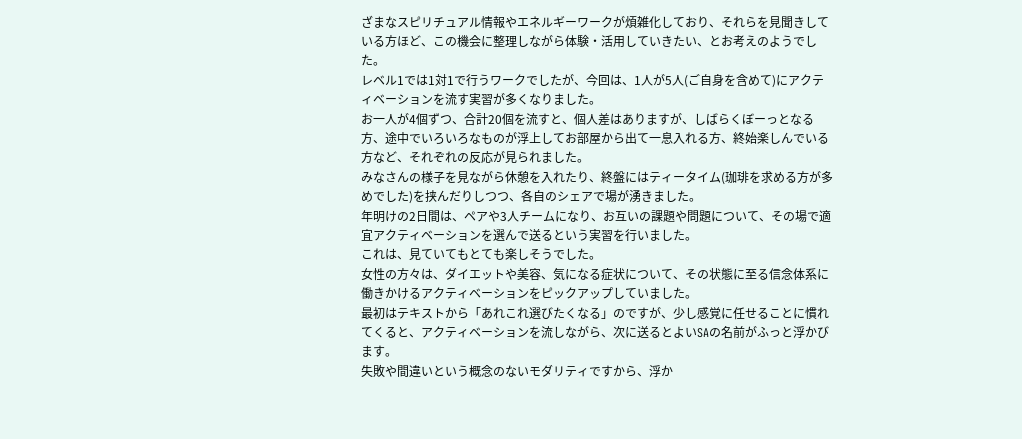ざまなスピリチュアル情報やエネルギーワークが煩雑化しており、それらを見聞きしている方ほど、この機会に整理しながら体験・活用していきたい、とお考えのようでした。
レベル1では1対1で行うワークでしたが、今回は、1人が5人(ご自身を含めて)にアクティベーションを流す実習が多くなりました。
お一人が4個ずつ、合計20個を流すと、個人差はありますが、しばらくぼーっとなる方、途中でいろいろなものが浮上してお部屋から出て一息入れる方、終始楽しんでいる方など、それぞれの反応が見られました。
みなさんの様子を見ながら休憩を入れたり、終盤にはティータイム(珈琲を求める方が多めでした)を挟んだりしつつ、各自のシェアで場が湧きました。
年明けの2日間は、ペアや3人チームになり、お互いの課題や問題について、その場で適宜アクティベーションを選んで送るという実習を行いました。
これは、見ていてもとても楽しそうでした。
女性の方々は、ダイエットや美容、気になる症状について、その状態に至る信念体系に働きかけるアクティベーションをピックアップしていました。
最初はテキストから「あれこれ選びたくなる」のですが、少し感覚に任せることに慣れてくると、アクティベーションを流しながら、次に送るとよいSAの名前がふっと浮かびます。
失敗や間違いという概念のないモダリティですから、浮か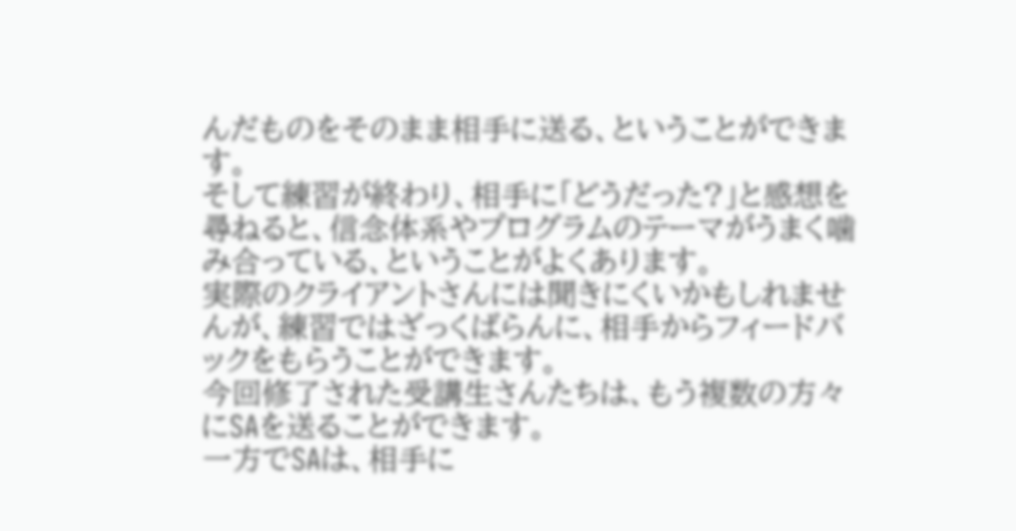んだものをそのまま相手に送る、ということができます。
そして練習が終わり、相手に「どうだった?」と感想を尋ねると、信念体系やプログラムのテーマがうまく噛み合っている、ということがよくあります。
実際のクライアントさんには聞きにくいかもしれませんが、練習ではざっくばらんに、相手からフィードバックをもらうことができます。
今回修了された受講生さんたちは、もう複数の方々にSAを送ることができます。
一方でSAは、相手に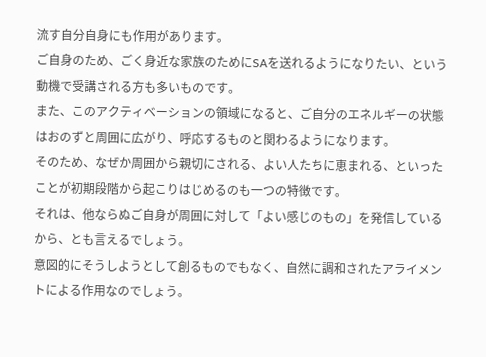流す自分自身にも作用があります。
ご自身のため、ごく身近な家族のためにSAを送れるようになりたい、という動機で受講される方も多いものです。
また、このアクティベーションの領域になると、ご自分のエネルギーの状態はおのずと周囲に広がり、呼応するものと関わるようになります。
そのため、なぜか周囲から親切にされる、よい人たちに恵まれる、といったことが初期段階から起こりはじめるのも一つの特徴です。
それは、他ならぬご自身が周囲に対して「よい感じのもの」を発信しているから、とも言えるでしょう。
意図的にそうしようとして創るものでもなく、自然に調和されたアライメントによる作用なのでしょう。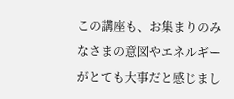この講座も、お集まりのみなさまの意図やエネルギーがとても大事だと感じまし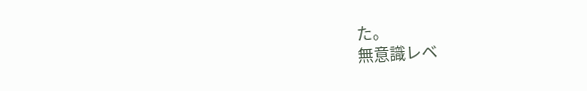た。
無意識レベ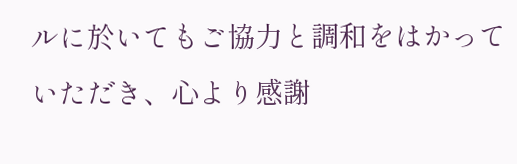ルに於いてもご協力と調和をはかっていただき、心より感謝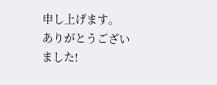申し上げます。
ありがとうございました!